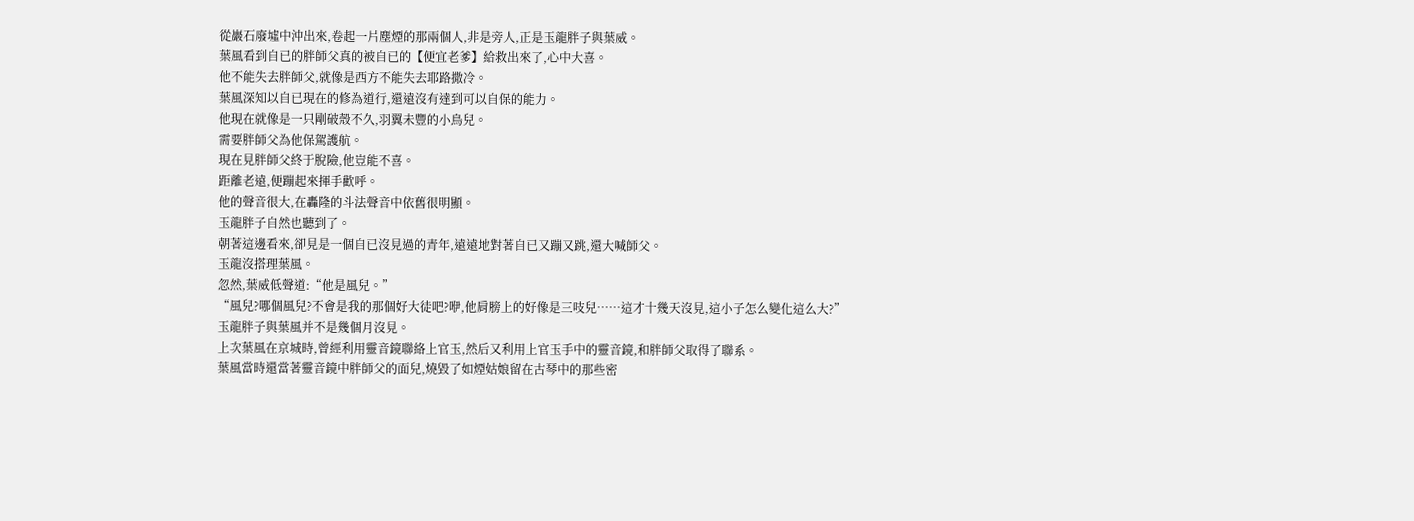從巖石廢墟中沖出來,卷起一片塵煙的那兩個人,非是旁人,正是玉龍胖子與葉威。
葉風看到自已的胖師父真的被自已的【便宜老爹】給救出來了,心中大喜。
他不能失去胖師父,就像是西方不能失去耶路撒冷。
葉風深知以自已現在的修為道行,還遠沒有達到可以自保的能力。
他現在就像是一只剛破殼不久,羽翼未豐的小鳥兒。
需要胖師父為他保駕護航。
現在見胖師父終于脫險,他豈能不喜。
距離老遠,便蹦起來揮手歡呼。
他的聲音很大,在轟隆的斗法聲音中依舊很明顯。
玉龍胖子自然也聽到了。
朝著這邊看來,卻見是一個自已沒見過的青年,遠遠地對著自已又蹦又跳,還大喊師父。
玉龍沒搭理葉風。
忽然,葉威低聲道:“他是風兒。”
“風兒?哪個風兒?不會是我的那個好大徒吧?咿,他肩膀上的好像是三吱兒……這才十幾天沒見,這小子怎么變化這么大?”
玉龍胖子與葉風并不是幾個月沒見。
上次葉風在京城時,曾經利用靈音鏡聯絡上官玉,然后又利用上官玉手中的靈音鏡,和胖師父取得了聯系。
葉風當時還當著靈音鏡中胖師父的面兒,燒毀了如煙姑娘留在古琴中的那些密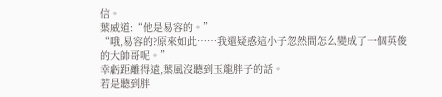信。
葉威道:“他是易容的。”
“哦,易容的?原來如此……我還疑惑這小子忽然間怎么變成了一個英俊的大帥哥呢。”
幸虧距離得遠,葉風沒聽到玉龍胖子的話。
若是聽到胖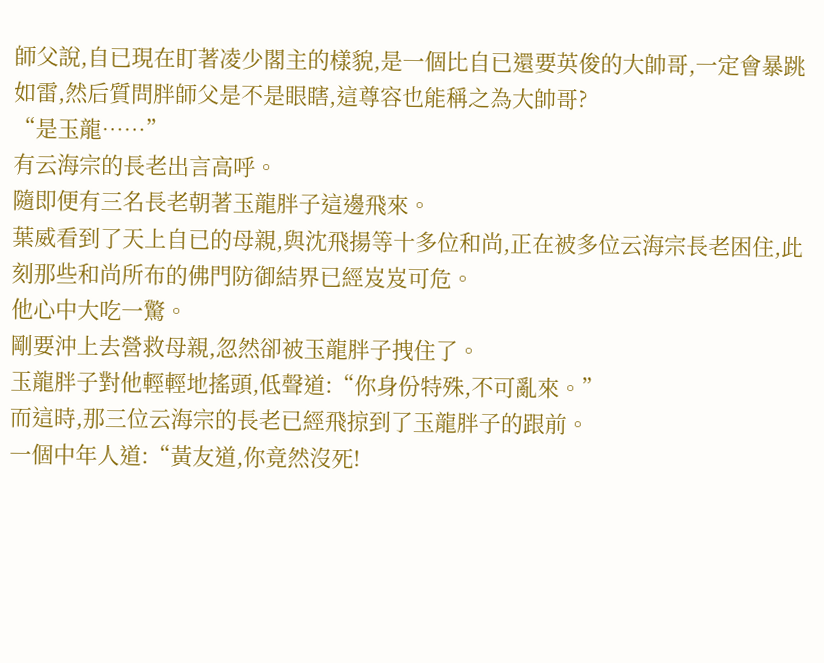師父說,自已現在盯著凌少閣主的樣貌,是一個比自已還要英俊的大帥哥,一定會暴跳如雷,然后質問胖師父是不是眼瞎,這尊容也能稱之為大帥哥?
“是玉龍……”
有云海宗的長老出言高呼。
隨即便有三名長老朝著玉龍胖子這邊飛來。
葉威看到了天上自已的母親,與沈飛揚等十多位和尚,正在被多位云海宗長老困住,此刻那些和尚所布的佛門防御結界已經岌岌可危。
他心中大吃一驚。
剛要沖上去營救母親,忽然卻被玉龍胖子拽住了。
玉龍胖子對他輕輕地搖頭,低聲道:“你身份特殊,不可亂來。”
而這時,那三位云海宗的長老已經飛掠到了玉龍胖子的跟前。
一個中年人道:“黃友道,你竟然沒死!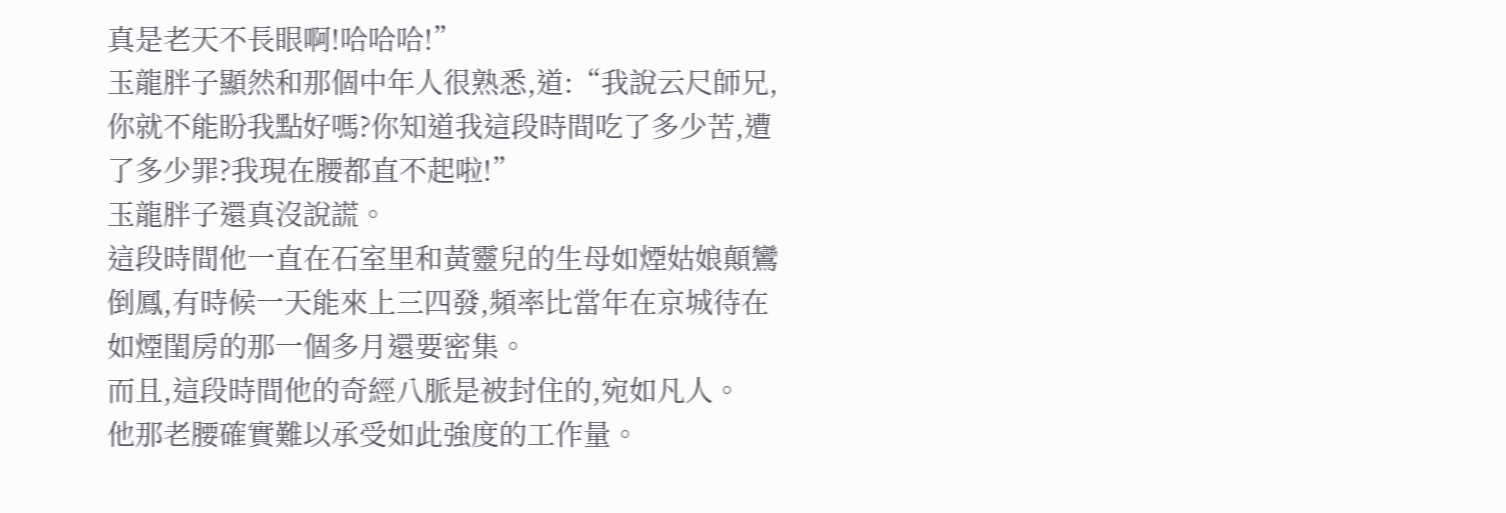真是老天不長眼啊!哈哈哈!”
玉龍胖子顯然和那個中年人很熟悉,道:“我說云尺師兄,你就不能盼我點好嗎?你知道我這段時間吃了多少苦,遭了多少罪?我現在腰都直不起啦!”
玉龍胖子還真沒說謊。
這段時間他一直在石室里和黃靈兒的生母如煙姑娘顛鸞倒鳳,有時候一天能來上三四發,頻率比當年在京城待在如煙閨房的那一個多月還要密集。
而且,這段時間他的奇經八脈是被封住的,宛如凡人。
他那老腰確實難以承受如此強度的工作量。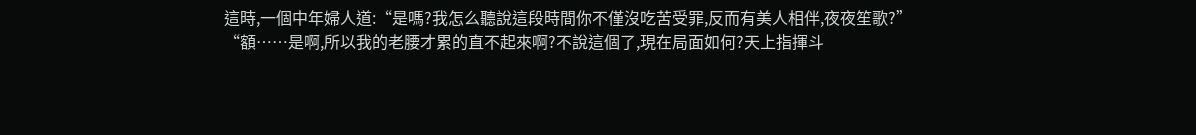這時,一個中年婦人道:“是嗎?我怎么聽說這段時間你不僅沒吃苦受罪,反而有美人相伴,夜夜笙歌?”
“額……是啊,所以我的老腰才累的直不起來啊?不說這個了,現在局面如何?天上指揮斗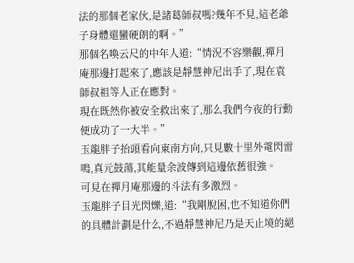法的那個老家伙,是諸葛師叔嗎?幾年不見,這老爺子身體還蠻硬朗的啊。”
那個名喚云尺的中年人道:“情況不容樂觀,禪月庵那邊打起來了,應該是靜慧神尼出手了,現在袁師叔祖等人正在應對。
現在既然你被安全救出來了,那么我們今夜的行動便成功了一大半。”
玉龍胖子抬頭看向東南方向,只見數十里外電閃雷鳴,真元鼓蕩,其能量余波傳到這邊依舊很強。
可見在禪月庵那邊的斗法有多激烈。
玉龍胖子目光閃爍,道:“我剛脫困,也不知道你們的具體計劃是什么,不過靜慧神尼乃是天止境的絕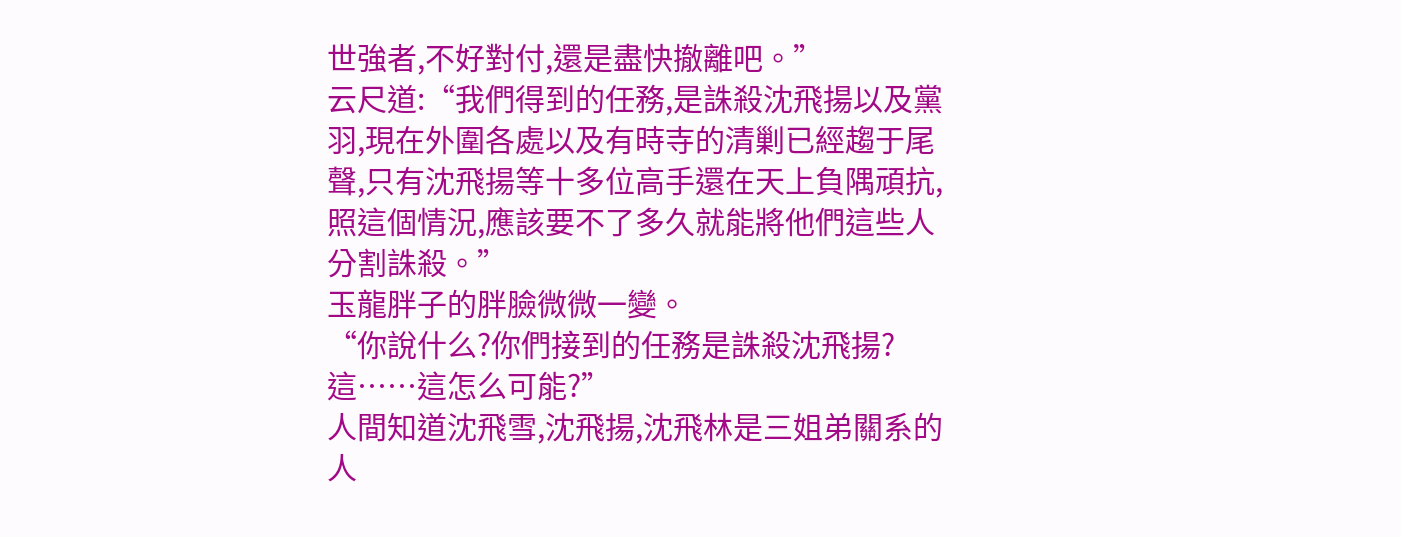世強者,不好對付,還是盡快撤離吧。”
云尺道:“我們得到的任務,是誅殺沈飛揚以及黨羽,現在外圍各處以及有時寺的清剿已經趨于尾聲,只有沈飛揚等十多位高手還在天上負隅頑抗,照這個情況,應該要不了多久就能將他們這些人分割誅殺。”
玉龍胖子的胖臉微微一變。
“你說什么?你們接到的任務是誅殺沈飛揚?這……這怎么可能?”
人間知道沈飛雪,沈飛揚,沈飛林是三姐弟關系的人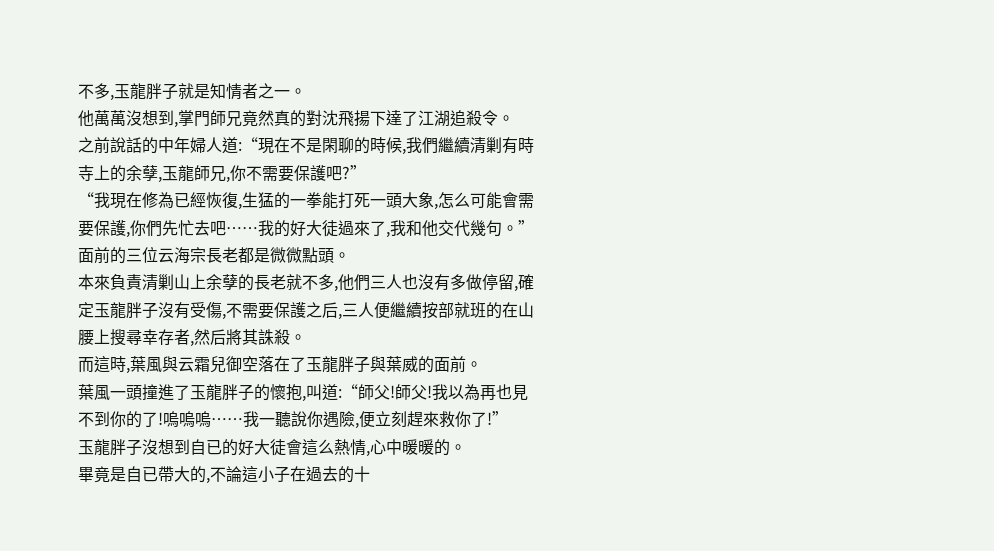不多,玉龍胖子就是知情者之一。
他萬萬沒想到,掌門師兄竟然真的對沈飛揚下達了江湖追殺令。
之前說話的中年婦人道:“現在不是閑聊的時候,我們繼續清剿有時寺上的余孽,玉龍師兄,你不需要保護吧?”
“我現在修為已經恢復,生猛的一拳能打死一頭大象,怎么可能會需要保護,你們先忙去吧……我的好大徒過來了,我和他交代幾句。”
面前的三位云海宗長老都是微微點頭。
本來負責清剿山上余孽的長老就不多,他們三人也沒有多做停留,確定玉龍胖子沒有受傷,不需要保護之后,三人便繼續按部就班的在山腰上搜尋幸存者,然后將其誅殺。
而這時,葉風與云霜兒御空落在了玉龍胖子與葉威的面前。
葉風一頭撞進了玉龍胖子的懷抱,叫道:“師父!師父!我以為再也見不到你的了!嗚嗚嗚……我一聽說你遇險,便立刻趕來救你了!”
玉龍胖子沒想到自已的好大徒會這么熱情,心中暖暖的。
畢竟是自已帶大的,不論這小子在過去的十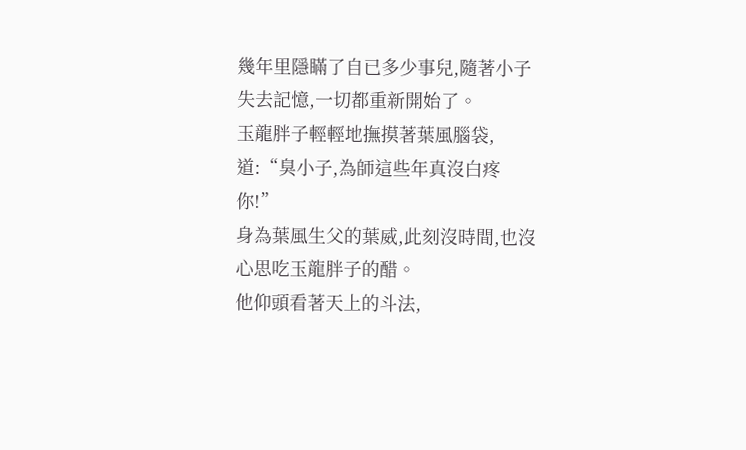幾年里隱瞞了自已多少事兒,隨著小子失去記憶,一切都重新開始了。
玉龍胖子輕輕地撫摸著葉風腦袋,道:“臭小子,為師這些年真沒白疼你!”
身為葉風生父的葉威,此刻沒時間,也沒心思吃玉龍胖子的醋。
他仰頭看著天上的斗法,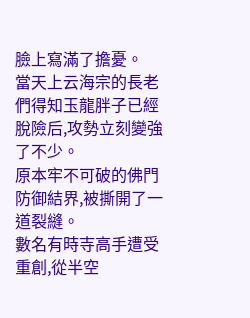臉上寫滿了擔憂。
當天上云海宗的長老們得知玉龍胖子已經脫險后,攻勢立刻變強了不少。
原本牢不可破的佛門防御結界,被撕開了一道裂縫。
數名有時寺高手遭受重創,從半空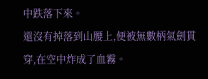中跌落下來。
還沒有掉落到山腰上,便被無數柄氣劍貫穿,在空中炸成了血霧。